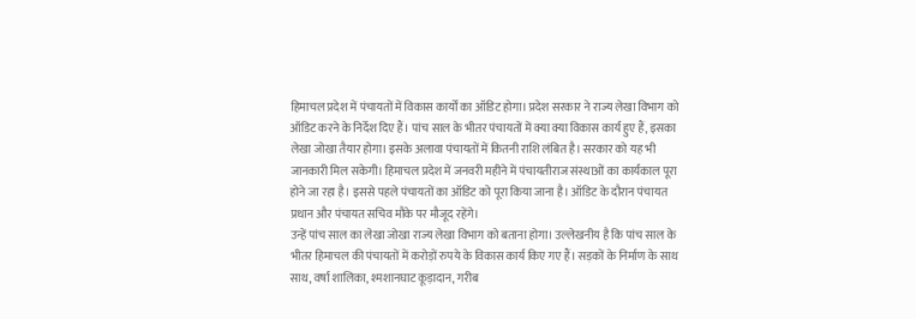हिमाचल प्रदेश में पंचायतों में विकास कार्यों का ऑडिट होगा। प्रदेश सरकार ने राज्य लेखा विभाग को ऑडिट करने के निर्देश दिए हैं। पांच साल के भीतर पंचायतों में क्या क्या विकास कार्य हुए हैं, इसका लेखा जोखा तैयार होगा। इसके अलावा पंचायतों में कितनी राशि लंबित है। सरकार को यह भी जानकारी मिल सकेगी। हिमाचल प्रदेश में जनवरी महीने में पंचायतीराज संस्थाओं का कार्यकाल पूरा होने जा रहा है। इससे पहले पंचायतों का ऑडिट को पूरा किया जाना है। ऑडिट के दौरान पंचायत प्रधान और पंचायत सचिव मौके पर मौजूद रहेंगे।
उन्हें पांच साल का लेखा जोखा राज्य लेखा विभाग को बताना होगा। उल्लेखनीय है कि पांच साल के भीतर हिमाचल की पंचायतों में करोड़ों रुपये के विकास कार्य किए गए हैं। सड़कों के निर्माण के साथ साथ, वर्षा शालिका, श्मशानघाट कूड़ादान, गरीब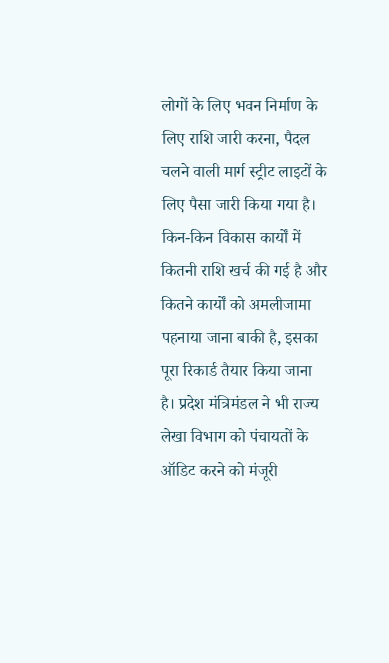लोगों के लिए भवन निर्माण के लिए राशि जारी करना, पैदल चलने वाली मार्ग स्ट्रीट लाइटों के लिए पैसा जारी किया गया है। किन-किन विकास कार्यों में कितनी राशि खर्च की गई है और कितने कार्यों को अमलीजामा पहनाया जाना बाकी है, इसका पूरा रिकार्ड तैयार किया जाना है। प्रदेश मंत्रिमंडल ने भी राज्य लेखा विभाग को पंचायतों के ऑडिट करने को मंजूरी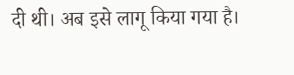दी थी। अब इसे लागू किया गया है।